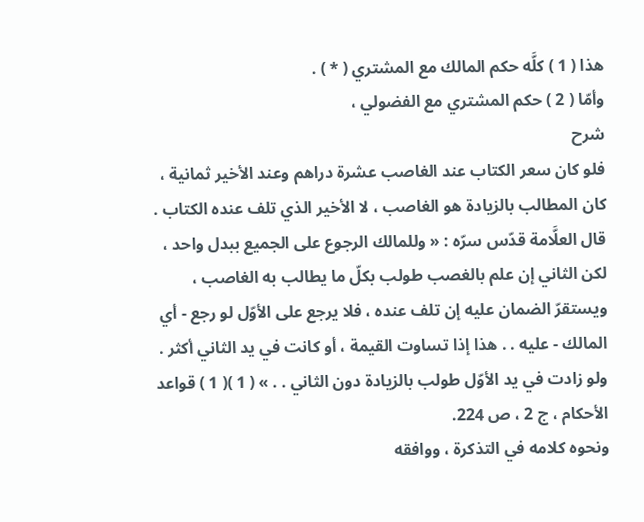هذا ( 1 ) كلَّه حكم المالك مع المشتري ( * ) .
وأمّا ( 2 ) حكم المشتري مع الفضولي ،
شرح
فلو كان سعر الكتاب عند الغاصب عشرة دراهم وعند الأخير ثمانية ، كان المطالب بالزيادة هو الغاصب ، لا الأخير الذي تلف عنده الكتاب .
قال العلَّامة قدّس سرّه : « وللمالك الرجوع على الجميع ببدل واحد ، لكن الثاني إن علم بالغصب طولب بكلّ ما يطالب به الغاصب ، ويستقرّ الضمان عليه إن تلف عنده ، فلا يرجع على الأوّل لو رجع - أي المالك - عليه . . هذا إذا تساوت القيمة ، أو كانت في يد الثاني أكثر . ولو زادت في يد الأوّل طولب بالزيادة دون الثاني . . » ( 1 )( 1 ) قواعد الأحكام ، ج 2 ، ص 224.
ونحوه كلامه في التذكرة ، ووافقه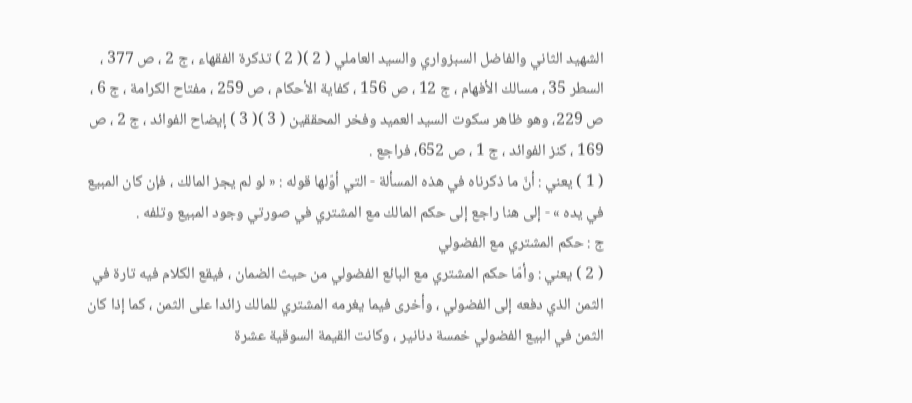الشهيد الثاني والفاضل السبزواري والسيد العاملي ( 2 )( 2 ) تذكرة الفقهاء ، ج 2 ، ص 377 ، السطر 35 ، مسالك الأفهام ، ج 12 ، ص 156 ، كفاية الأحكام ، ص 259 ، مفتاح الكرامة ، ج 6 ، ص 229، وهو ظاهر سكوت السيد العميد وفخر المحققين ( 3 )( 3 ) إيضاح الفوائد ، ج 2 ، ص 169 ، كنز الفوائد ، ج 1 ، ص 652، فراجع .
( 1 ) يعني : أنّ ما ذكرناه في هذه المسألة - التي أوّلها قوله : « لو لم يجز المالك ، فإن كان المبيع في يده » - إلى هنا راجع إلى حكم المالك مع المشتري في صورتي وجود المبيع وتلفه .
ج : حكم المشتري مع الفضولي
( 2 ) يعني : وأمّا حكم المشتري مع البائع الفضولي من حيث الضمان ، فيقع الكلام فيه تارة في الثمن الذي دفعه إلى الفضولي ، وأخرى فيما يغرمه المشتري للمالك زائدا على الثمن ، كما إذا كان الثمن في البيع الفضولي خمسة دنانير ، وكانت القيمة السوقية عشرة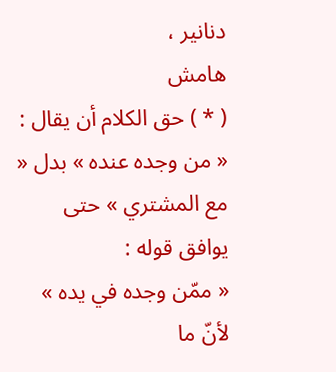دنانير ،
هامش
( * ) حق الكلام أن يقال : « من وجده عنده » بدل « مع المشتري » حتى يوافق قوله :
« ممّن وجده في يده » لأنّ ما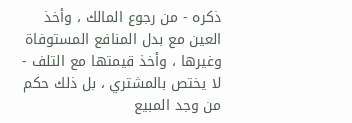ذكره - من رجوع المالك ، وأخذ العين مع بدل المنافع المستوفاة وغيرها ، وأخذ قيمتها مع التلف - لا يختص بالمشتري ، بل ذلك حكم من وجد المبيع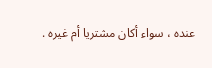عنده ، سواء أكان مشتريا أم غيره .